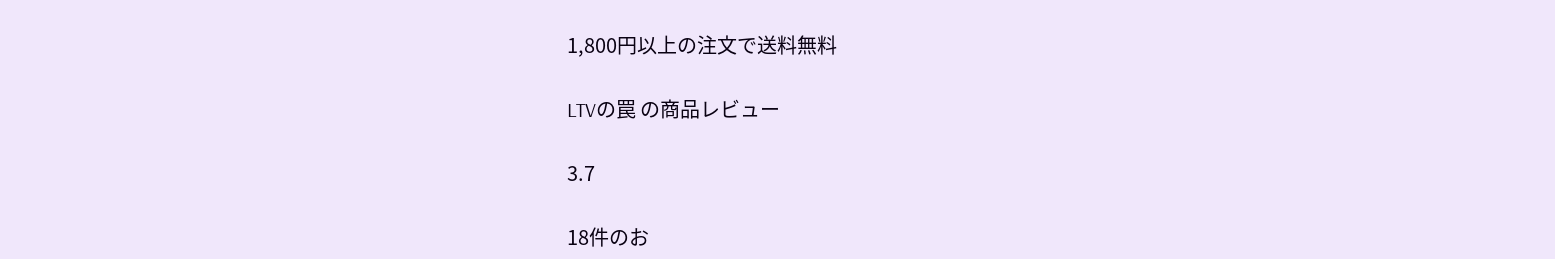1,800円以上の注文で送料無料

LTVの罠 の商品レビュー

3.7

18件のお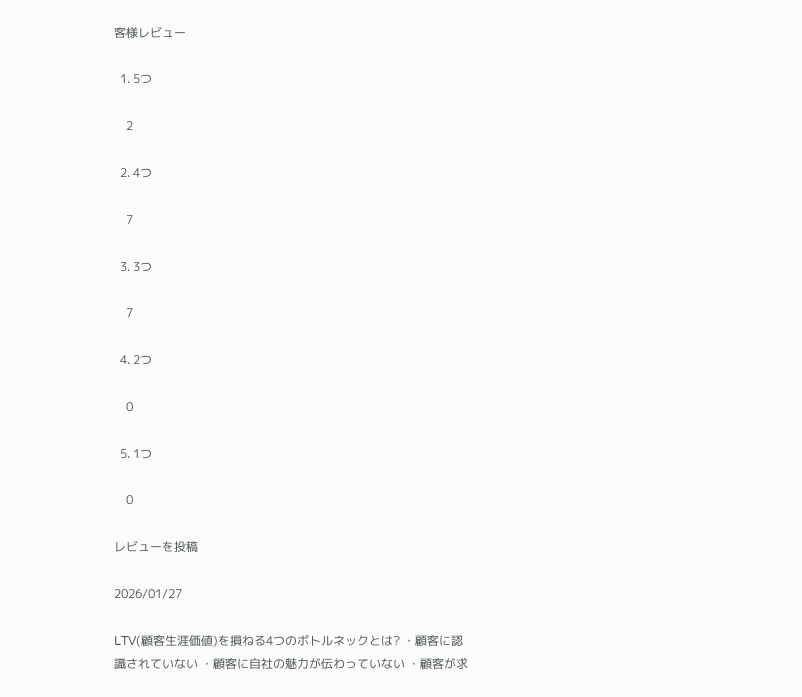客様レビュー

  1. 5つ

    2

  2. 4つ

    7

  3. 3つ

    7

  4. 2つ

    0

  5. 1つ

    0

レビューを投稿

2026/01/27

LTV(顧客生涯価値)を損ねる4つのボトルネックとは? ・顧客に認識されていない ・顧客に自社の魅力が伝わっていない ・顧客が求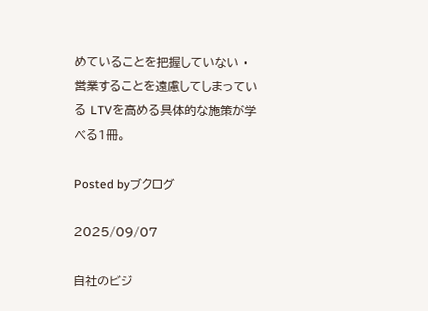めていることを把握していない ・営業することを遠慮してしまっている LTVを高める具体的な施策が学べる1冊。

Posted byブクログ

2025/09/07

自社のビジ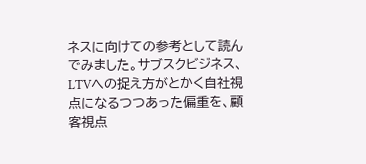ネスに向けての参考として読んでみました。サブスクビジネス、LTVへの捉え方がとかく自社視点になるつつあった偏重を、顧客視点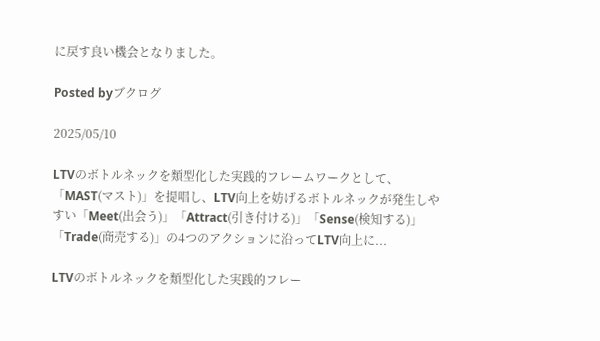に戻す良い機会となりました。

Posted byブクログ

2025/05/10

LTVのボトルネックを類型化した実践的フレームワークとして、「MAST(マスト)」を提唱し、LTV向上を妨げるボトルネックが発生しやすい「Meet(出会う)」「Attract(引き付ける)」「Sense(検知する)」「Trade(商売する)」の4つのアクションに沿ってLTV向上に...

LTVのボトルネックを類型化した実践的フレー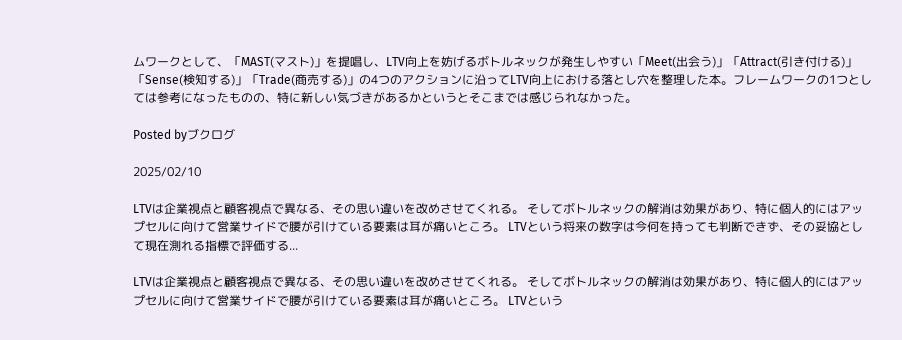ムワークとして、「MAST(マスト)」を提唱し、LTV向上を妨げるボトルネックが発生しやすい「Meet(出会う)」「Attract(引き付ける)」「Sense(検知する)」「Trade(商売する)」の4つのアクションに沿ってLTV向上における落とし穴を整理した本。フレームワークの1つとしては参考になったものの、特に新しい気づきがあるかというとそこまでは感じられなかった。

Posted byブクログ

2025/02/10

LTVは企業視点と顧客視点で異なる、その思い違いを改めさせてくれる。 そしてボトルネックの解消は効果があり、特に個人的にはアップセルに向けて営業サイドで腰が引けている要素は耳が痛いところ。 LTVという将来の数字は今何を持っても判断できず、その妥協として現在測れる指標で評価する...

LTVは企業視点と顧客視点で異なる、その思い違いを改めさせてくれる。 そしてボトルネックの解消は効果があり、特に個人的にはアップセルに向けて営業サイドで腰が引けている要素は耳が痛いところ。 LTVという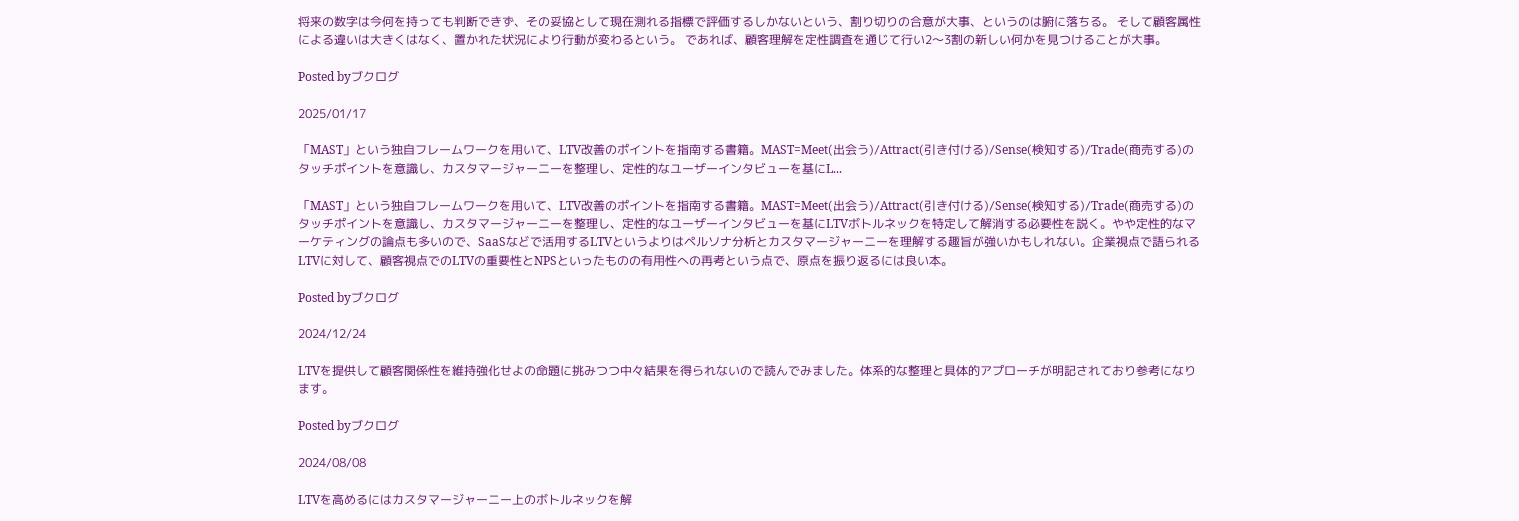将来の数字は今何を持っても判断できず、その妥協として現在測れる指標で評価するしかないという、割り切りの合意が大事、というのは腑に落ちる。 そして顧客属性による違いは大きくはなく、置かれた状況により行動が変わるという。 であれば、顧客理解を定性調査を通じて行い2〜3割の新しい何かを見つけることが大事。

Posted byブクログ

2025/01/17

「MAST」という独自フレームワークを用いて、LTV改善のポイントを指南する書籍。MAST=Meet(出会う)/Attract(引き付ける)/Sense(検知する)/Trade(商売する)のタッチポイントを意識し、カスタマージャーニーを整理し、定性的なユーザーインタビューを基にL...

「MAST」という独自フレームワークを用いて、LTV改善のポイントを指南する書籍。MAST=Meet(出会う)/Attract(引き付ける)/Sense(検知する)/Trade(商売する)のタッチポイントを意識し、カスタマージャーニーを整理し、定性的なユーザーインタビューを基にLTVボトルネックを特定して解消する必要性を説く。やや定性的なマーケティングの論点も多いので、SaaSなどで活用するLTVというよりはペルソナ分析とカスタマージャーニーを理解する趣旨が強いかもしれない。企業視点で語られるLTVに対して、顧客視点でのLTVの重要性とNPSといったものの有用性への再考という点で、原点を振り返るには良い本。

Posted byブクログ

2024/12/24

LTVを提供して顧客関係性を維持強化せよの命題に挑みつつ中々結果を得られないので読んでみました。体系的な整理と具体的アプローチが明記されており参考になります。

Posted byブクログ

2024/08/08

LTVを高めるにはカスタマージャーニー上のボトルネックを解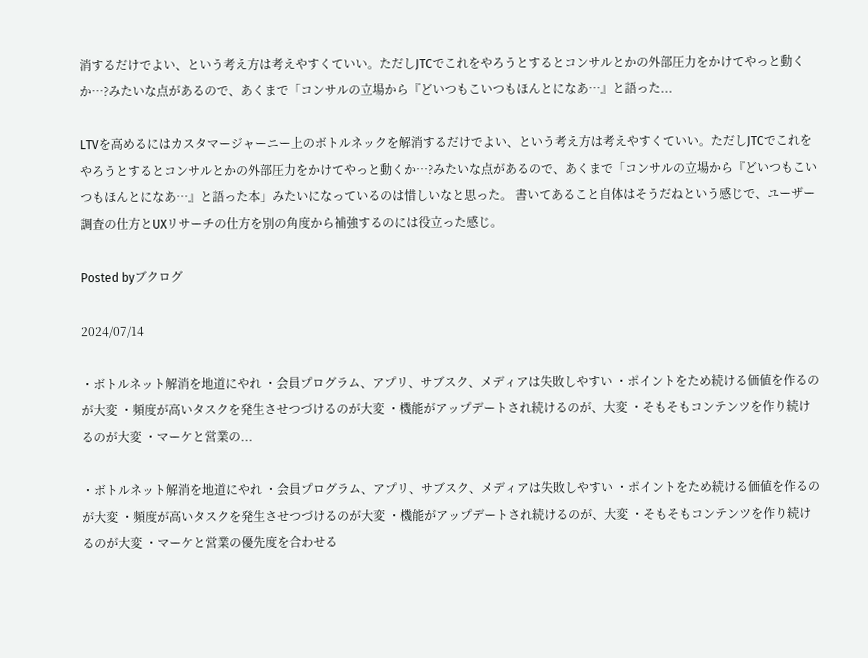消するだけでよい、という考え方は考えやすくていい。ただしJTCでこれをやろうとするとコンサルとかの外部圧力をかけてやっと動くか…?みたいな点があるので、あくまで「コンサルの立場から『どいつもこいつもほんとになあ…』と語った...

LTVを高めるにはカスタマージャーニー上のボトルネックを解消するだけでよい、という考え方は考えやすくていい。ただしJTCでこれをやろうとするとコンサルとかの外部圧力をかけてやっと動くか…?みたいな点があるので、あくまで「コンサルの立場から『どいつもこいつもほんとになあ…』と語った本」みたいになっているのは惜しいなと思った。 書いてあること自体はそうだねという感じで、ユーザー調査の仕方とUXリサーチの仕方を別の角度から補強するのには役立った感じ。

Posted byブクログ

2024/07/14

・ボトルネット解消を地道にやれ ・会員プログラム、アプリ、サブスク、メディアは失敗しやすい ・ポイントをため続ける価値を作るのが大変 ・頻度が高いタスクを発生させつづけるのが大変 ・機能がアップデートされ続けるのが、大変 ・そもそもコンテンツを作り続けるのが大変 ・マーケと営業の...

・ボトルネット解消を地道にやれ ・会員プログラム、アプリ、サブスク、メディアは失敗しやすい ・ポイントをため続ける価値を作るのが大変 ・頻度が高いタスクを発生させつづけるのが大変 ・機能がアップデートされ続けるのが、大変 ・そもそもコンテンツを作り続けるのが大変 ・マーケと営業の優先度を合わせる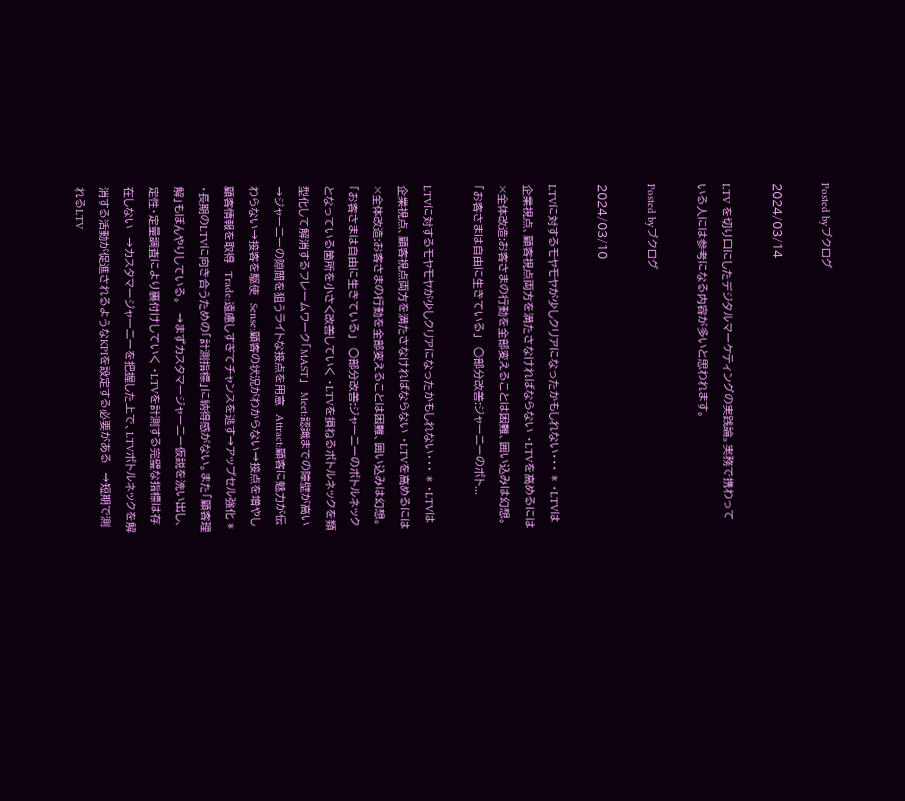Posted byブクログ

2024/03/14

LTV を切り口にしたデジタルマーケティングの実践論。実務で携わっている人には参考になる内容が多いと思われます。

Posted byブクログ

2024/03/10

LTVに対するモヤモヤが少しクリアになったかもしれない・・・ * ・LTVは企業視点、顧客視点両方を満たさなければならない ・LTVを高めるには  ×全体改造:お客さまの行動を全部変えることは困難、囲い込みは幻想。「お客さまは自由に生きている」  ○部分改善:ジャーニーのボト...

LTVに対するモヤモヤが少しクリアになったかもしれない・・・ * ・LTVは企業視点、顧客視点両方を満たさなければならない ・LTVを高めるには  ×全体改造:お客さまの行動を全部変えることは困難、囲い込みは幻想。「お客さまは自由に生きている」  ○部分改善:ジャーニーのボトルネックとなっている箇所を小さく改善していく ・LTVを損ねるボトルネックを類型化して解消するフレームワーク「MAST」  Meet:認識までの障壁が高い→ジャーニーの隙間を狙うライトな接点を用意  Attract:顧客に魅力が伝わらない→接客を駆使  Sense:顧客の状況がわからない→接点を増やし顧客情報を取得  Trade:遠慮しすぎてチャンスを逃す→アップセル強化 * ・長期のLTVに向き合うための「計測指標」に納得感がない。また「顧客理解」もぼんやりしている。  →まずカスタマージャーニー仮説を洗い出し、定性・定量調査により裏付けしていく ・LTVを計測する完璧な指標は存在しない  →カスタマージャーニーを把握した上で、LTVボトルネックを解消する活動が促進されるようなKPIを設定する必要がある  →短期で測れるLTV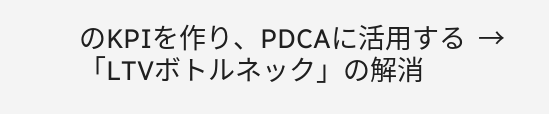のKPIを作り、PDCAに活用する  →「LTVボトルネック」の解消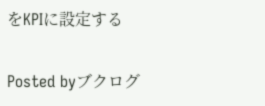をKPIに設定する

Posted byブクログ